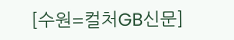[수원=컬처GB신문]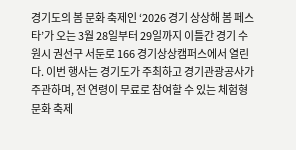경기도의 봄 문화 축제인 ‘2026 경기 상상해 봄 페스타’가 오는 3월 28일부터 29일까지 이틀간 경기 수원시 권선구 서둔로 166 경기상상캠퍼스에서 열린다. 이번 행사는 경기도가 주최하고 경기관광공사가 주관하며, 전 연령이 무료로 참여할 수 있는 체험형 문화 축제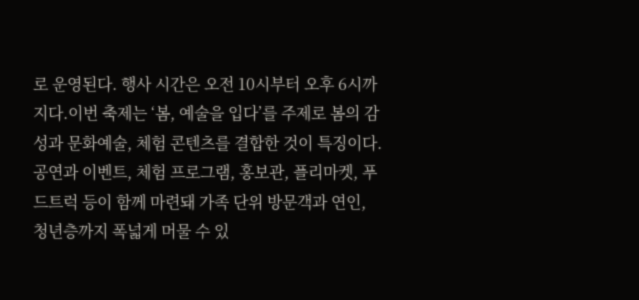로 운영된다. 행사 시간은 오전 10시부터 오후 6시까지다.이번 축제는 ‘봄, 예술을 입다’를 주제로 봄의 감성과 문화예술, 체험 콘텐츠를 결합한 것이 특징이다. 공연과 이벤트, 체험 프로그램, 홍보관, 플리마켓, 푸드트럭 등이 함께 마련돼 가족 단위 방문객과 연인, 청년층까지 폭넓게 머물 수 있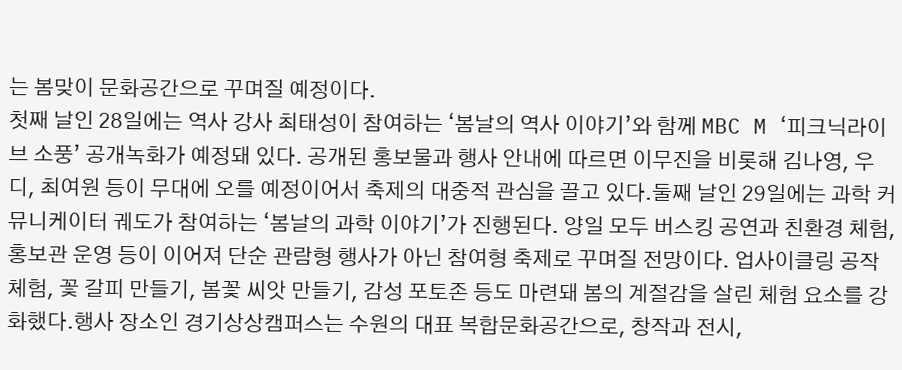는 봄맞이 문화공간으로 꾸며질 예정이다.
첫째 날인 28일에는 역사 강사 최태성이 참여하는 ‘봄날의 역사 이야기’와 함께 MBC M ‘피크닉라이브 소풍’ 공개녹화가 예정돼 있다. 공개된 홍보물과 행사 안내에 따르면 이무진을 비롯해 김나영, 우디, 최여원 등이 무대에 오를 예정이어서 축제의 대중적 관심을 끌고 있다.둘째 날인 29일에는 과학 커뮤니케이터 궤도가 참여하는 ‘봄날의 과학 이야기’가 진행된다. 양일 모두 버스킹 공연과 친환경 체험, 홍보관 운영 등이 이어져 단순 관람형 행사가 아닌 참여형 축제로 꾸며질 전망이다. 업사이클링 공작 체험, 꽃 갈피 만들기, 봄꽃 씨앗 만들기, 감성 포토존 등도 마련돼 봄의 계절감을 살린 체험 요소를 강화했다.행사 장소인 경기상상캠퍼스는 수원의 대표 복합문화공간으로, 창작과 전시,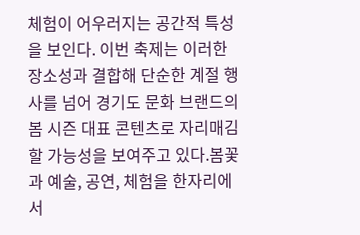체험이 어우러지는 공간적 특성을 보인다. 이번 축제는 이러한 장소성과 결합해 단순한 계절 행사를 넘어 경기도 문화 브랜드의 봄 시즌 대표 콘텐츠로 자리매김할 가능성을 보여주고 있다.봄꽃과 예술, 공연, 체험을 한자리에서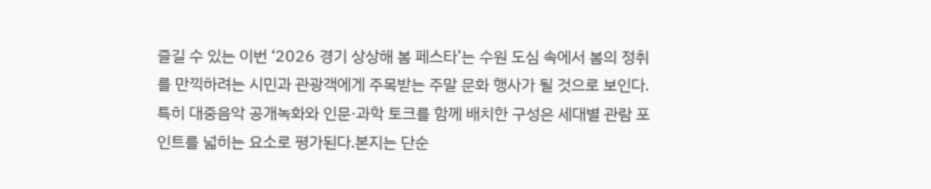즐길 수 있는 이번 ‘2026 경기 상상해 봄 페스타’는 수원 도심 속에서 봄의 정취를 만끽하려는 시민과 관광객에게 주목받는 주말 문화 행사가 될 것으로 보인다. 특히 대중음악 공개녹화와 인문·과학 토크를 함께 배치한 구성은 세대별 관람 포인트를 넓히는 요소로 평가된다.본지는 단순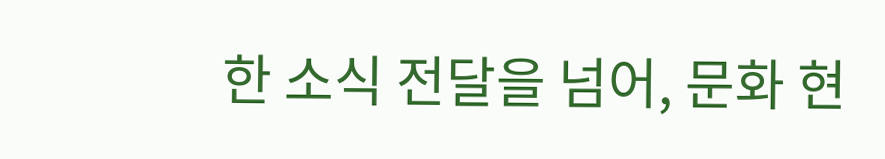한 소식 전달을 넘어, 문화 현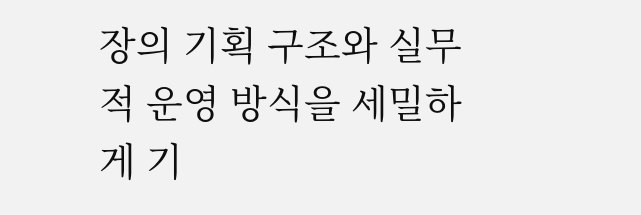장의 기획 구조와 실무적 운영 방식을 세밀하게 기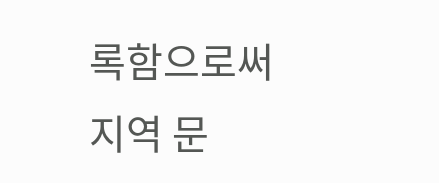록함으로써 지역 문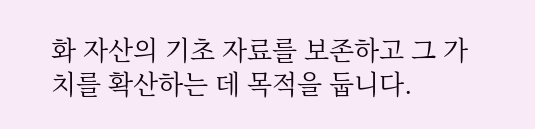화 자산의 기초 자료를 보존하고 그 가치를 확산하는 데 목적을 둡니다.